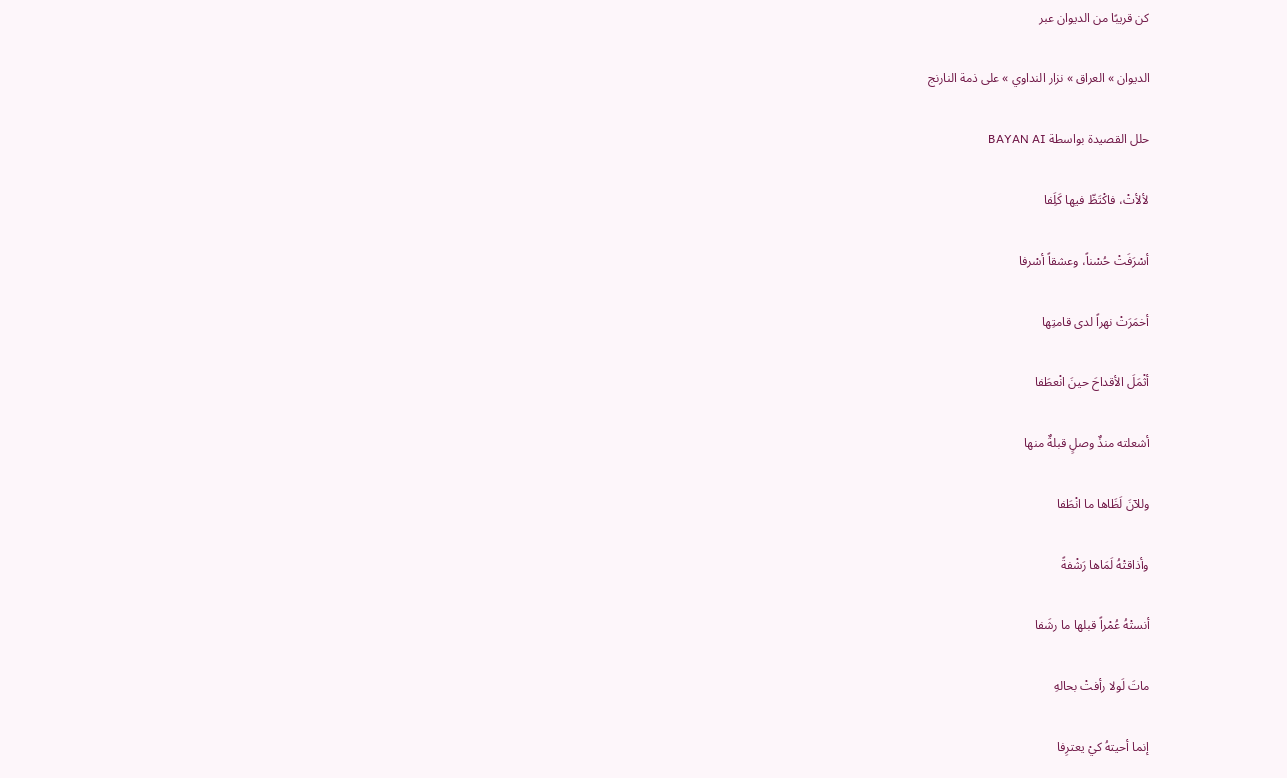كن قريبًا من الديوان عبر

الديوان » العراق » نزار النداوي » على ذمة النارنج

حلل القصيدة بواسطة BAYAN AI

لألأتْ، فاكْتَظّ فيها كَلَِفا

أسْرَفَتْ حُسْناً، وعشقاً أسْرفا

أخمَرَتْ نهراً لدى قامتِها

أثْمَلَ الأقداحَ حينَ انْعطَفا

أشعلته منذٌ وصلٍ قبلةٌ منها

وللآنَ لَظَاها ما انْطَفا

وأذاقتْهُ لَمَاها رَشْفةً

أنستْهُ عُمْراً قبلها ما رشَفا

ماتَ لَولا رأفتْ بحالهِ

إنما أحيتهُ كيْ يعترِفا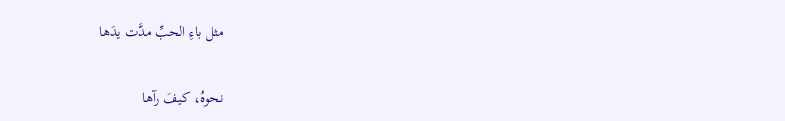مثل باءِ الحبِّ مدَّت يدَها

نحوهُ، كيفَ رآها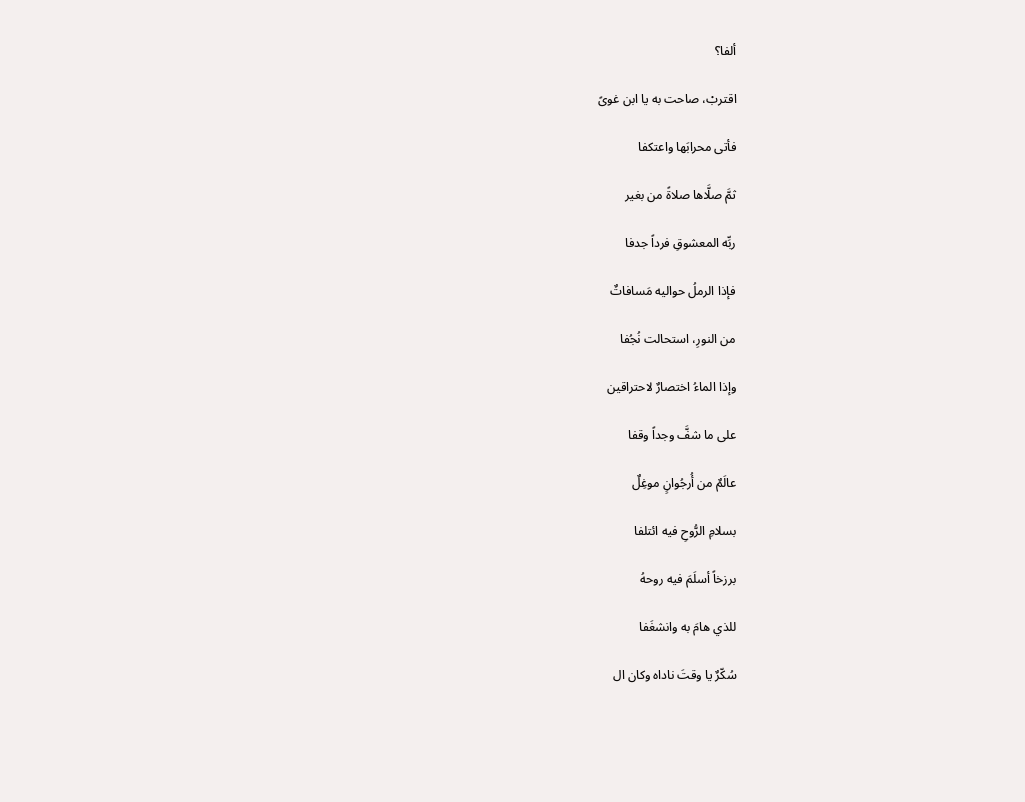ألفا؟

اقتربْ، صاحت به يا ابن غوىً

فأتى محرابَها واعتكفا

ثمَّ صلَّاها صلاةً من بغير

ربِّه المعشوقِ فرداً جدفا

فإذا الرملُ حواليه مَسافاتٌ

من النورِ، استحالت نُجُفا

وإذا الماءُ اختصارٌ لاحتراقين

على ما شفَّ وجداً وقفا

عالَمٌ من أُرجُوانٍ موغِلٌ

بسلامِ الرُّوحِ فيه ائتلفا

برزخاً أسلَمَ فيه روحهُ

للذي هامَ به وانشغَفا

سُكّرٌ يا وقتَ ناداه وكان ال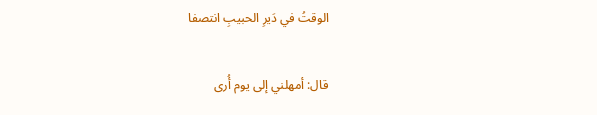الوقتُ في دَيرِ الحبيبِ انتصفا

قال: أمهلني إلى يوم أُرى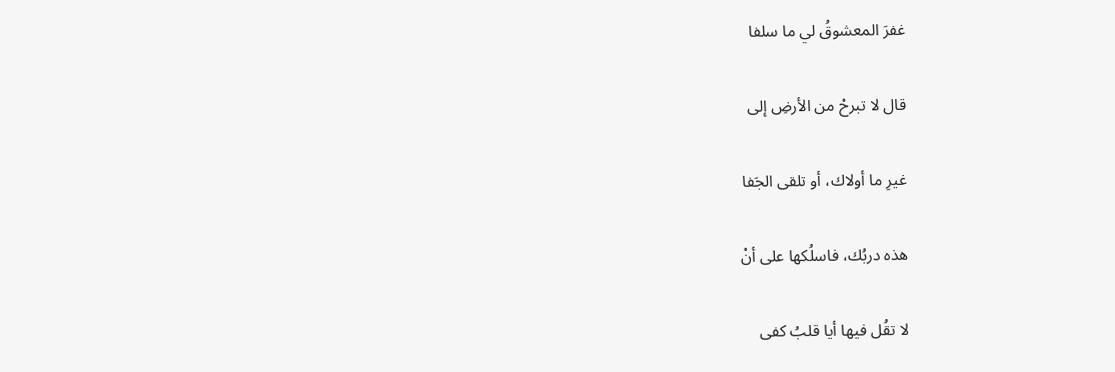غفرَ المعشوقُ لي ما سلفا

قال لا تبرحْ من الأرضِ إلى

غيرِ ما أولاك، أو تلقى الجَفا

هذه دربُك، فاسلُكها على أنْ

لا تقُل فيها أيا قلبُ كفى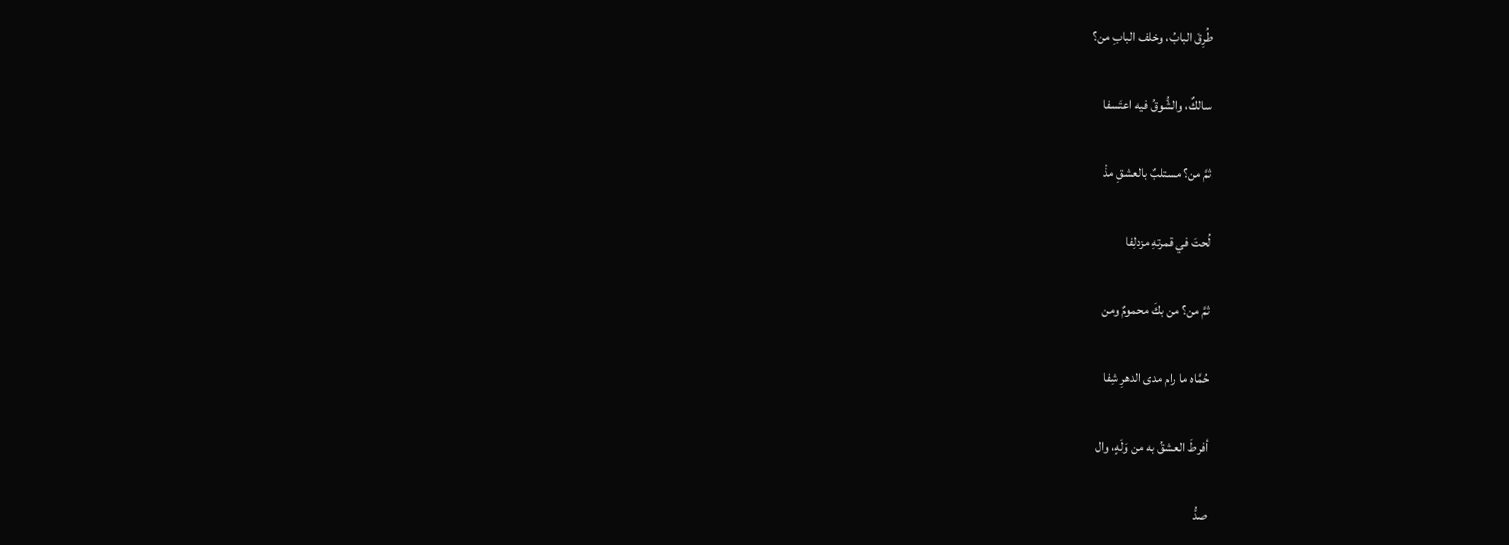طُرِقَ البابُ، وخلف البابِ من؟

سالكٌ، والشُّوقُ فيه اعتَسفا

ثمَّ من؟ مستلبٌ بالعشقِ مذْ

لُحتَ في قمرتهِ مزدلِفا

ثمَّ من؟ من بكَ محمومٌ ومن

حُمَّاه ما رام مدى الدهرِ شِفا

أفرطَ العشقُ به من وَلَهٍ، وال

صدُّ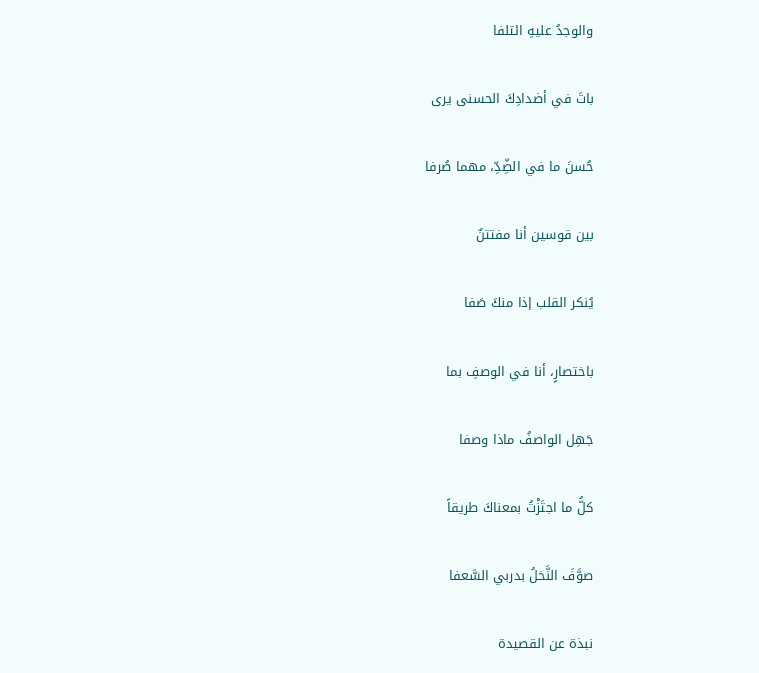والوجدُ عليهِ ائتلفا

باتَ في أضدادِكَ الحسنى يرى

حُسنَ ما في الضِّدِّ، مهما صُرفا

بين قوسين أنا مفتتنٌ

يُنكر القلب إذا منكَ صَفا

باختصارٍ، أنا في الوصفِ بما

جَهِل الواصفُ ماذا وصفا

كلُّ ما اجتَزْتُ بمعناكَ طريقاً

صوَّفَ النَّخلُ بدربي السَّعفا

نبذة عن القصيدة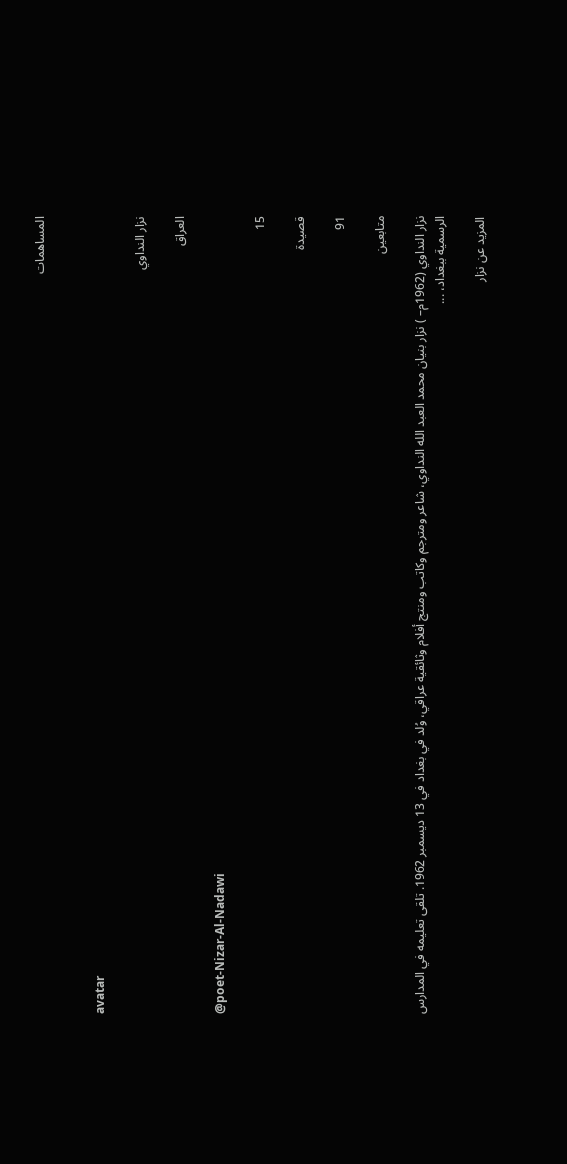المساهمات


avatar

نزار النداوي

العراق

@poet-Nizar-Al-Nadawi

15

قصيدة

91

متابعين

نزار النداوي (1962م– ) نزار بنيان محمد العبد الله النداوي، شاعر ومترجم وكاتب ومنتج أفلام وثائقية عراقي، وُلد في بغداد في 13 ديسمبر 1962. تلقى تعليمه في المدارس الرسمية ببغداد، ...

المزيد عن نزار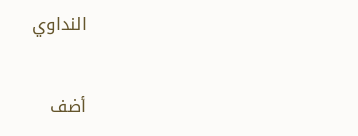النداوي

أضف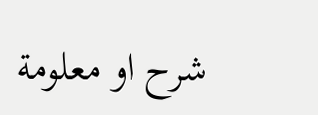شرح او معلومة